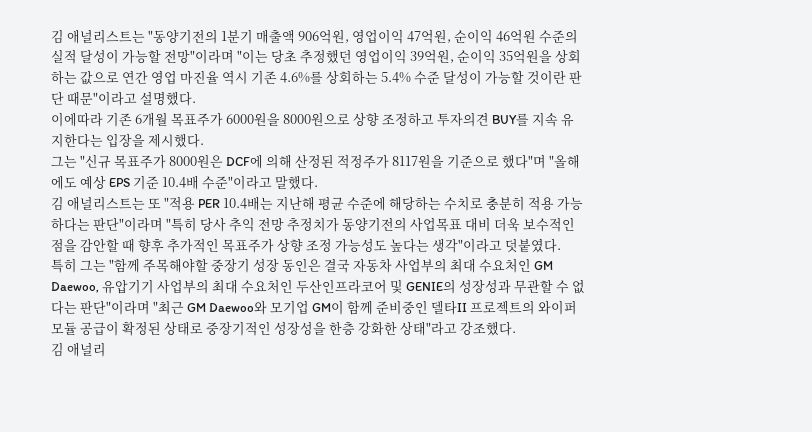김 애널리스트는 "동양기전의 1분기 매출액 906억원, 영업이익 47억원, 순이익 46억원 수준의 실적 달성이 가능할 전망"이라며 "이는 당초 추정했던 영업이익 39억원, 순이익 35억원을 상회하는 값으로 연간 영업 마진율 역시 기존 4.6%를 상회하는 5.4% 수준 달성이 가능할 것이란 판단 때문"이라고 설명했다.
이에따라 기존 6개월 목표주가 6000원을 8000원으로 상향 조정하고 투자의견 BUY를 지속 유지한다는 입장을 제시했다.
그는 "신규 목표주가 8000원은 DCF에 의해 산정된 적정주가 8117원을 기준으로 했다"며 "올해에도 예상 EPS 기준 10.4배 수준"이라고 말했다.
김 애널리스트는 또 "적용 PER 10.4배는 지난해 평균 수준에 해당하는 수치로 충분히 적용 가능하다는 판단"이라며 "특히 당사 추익 전망 추정치가 동양기전의 사업목표 대비 더욱 보수적인 점을 감안할 때 향후 추가적인 목표주가 상향 조정 가능성도 높다는 생각"이라고 덧붙였다.
특히 그는 "함께 주목해야할 중장기 성장 동인은 결국 자동차 사업부의 최대 수요처인 GM Daewoo, 유압기기 사업부의 최대 수요처인 두산인프라코어 및 GENIE의 성장성과 무관할 수 없다는 판단"이라며 "최근 GM Daewoo와 모기업 GM이 함께 준비중인 델타II 프로젝트의 와이퍼 모듈 공급이 확정된 상태로 중장기적인 성장성을 한층 강화한 상태"라고 강조했다.
김 애널리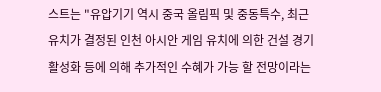스트는 "유압기기 역시 중국 올림픽 및 중동특수, 최근 유치가 결정된 인천 아시안 게임 유치에 의한 건설 경기 활성화 등에 의해 추가적인 수혜가 가능 할 전망이라는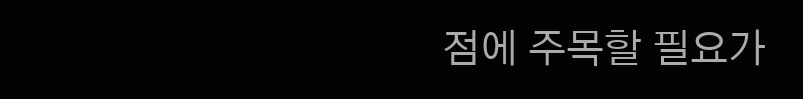점에 주목할 필요가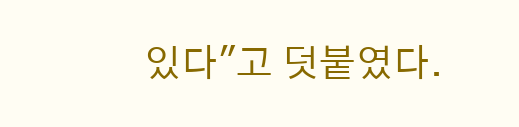있다"고 덧붙였다.